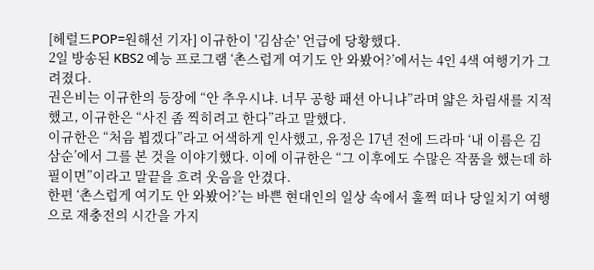[헤럴드POP=원해선 기자] 이규한이 '김삼순' 언급에 당황했다.
2일 방송된 KBS2 예능 프로그램 ‘촌스럽게 여기도 안 와봤어?’에서는 4인 4색 여행기가 그려졌다.
권은비는 이규한의 등장에 “안 추우시냐. 너무 공항 패션 아니냐”라며 얇은 차림새를 지적했고, 이규한은 “사진 좀 찍히려고 한다”라고 말했다.
이규한은 “처음 뵙겠다”라고 어색하게 인사했고, 유정은 17년 전에 드라마 ‘내 이름은 김삼순’에서 그를 본 것을 이야기했다. 이에 이규한은 “그 이후에도 수많은 작품을 했는데 하필이면”이라고 말끝을 흐려 웃음을 안겼다.
한편 ‘촌스럽게 여기도 안 와봤어?’는 바쁜 현대인의 일상 속에서 훌쩍 떠나 당일치기 여행으로 재충전의 시간을 가지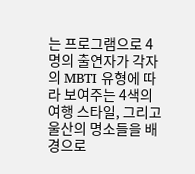는 프로그램으로 4명의 출연자가 각자의 MBTI 유형에 따라 보여주는 4색의 여행 스타일, 그리고 울산의 명소들을 배경으로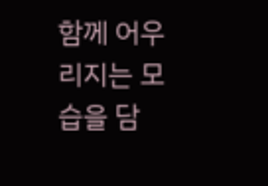함께 어우리지는 모습을 담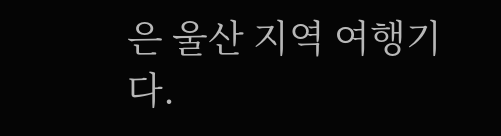은 울산 지역 여행기다.